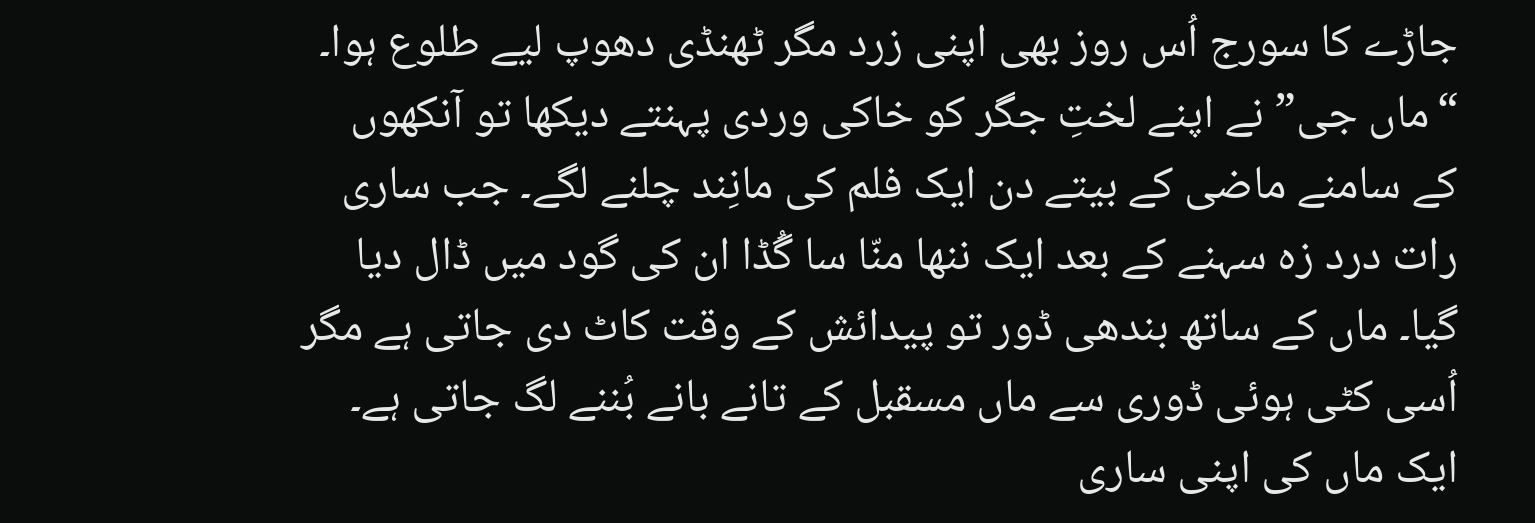جاڑے کا سورج اُس روز بھی اپنی زرد مگر ٹھنڈی دھوپ لیے طلوع ہوا۔ “ماں جی” نے اپنے لختِ جگر کو خاکی وردی پہنتے دیکھا تو آنکھوں کے سامنے ماضی کے بیتے دن ایک فلم کی مانِند چلنے لگے۔ جب ساری رات درد زہ سہنے کے بعد ایک ننھا منّا سا گُڈا ان کی گود میں ڈال دیا گیا۔ ماں کے ساتھ بندھی ڈور تو پیدائش کے وقت کاٹ دی جاتی ہے مگر اُسی کٹی ہوئی ڈوری سے ماں مسقبل کے تانے بانے بُننے لگ جاتی ہے۔ ایک ماں کی اپنی ساری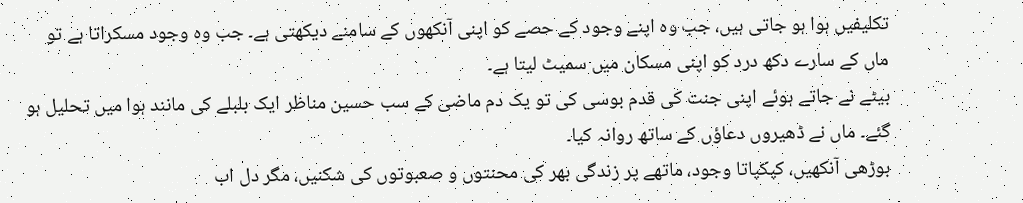تکلیفیں ہوا ہو جاتی ہیں، جب وہ اپنے وجود کے حصے کو اپنی آنکھوں کے سامنے دیکھتی ہے۔ جب وہ وجود مسکراتا ہے تو ماں کے سارے دکھ درد کو اپنی مسکان میں سمیٹ لیتا ہے۔
بیٹے نے جاتے ہوئے اپنی جنت کی قدم بوسی کی تو یک دم ماضی کے سب حسین مناظر ایک بلبلے کی مانند ہوا میں تحلیل ہو گئے۔ ماں نے ڈھیروں دعاؤں کے ساتھ روانہ کیا۔
بوڑھی آنکھیں، کپکپاتا وجود، ماتھے پر زندگی بھر کی محنتوں و صعبوتوں کی شکنیں، مگر دل اب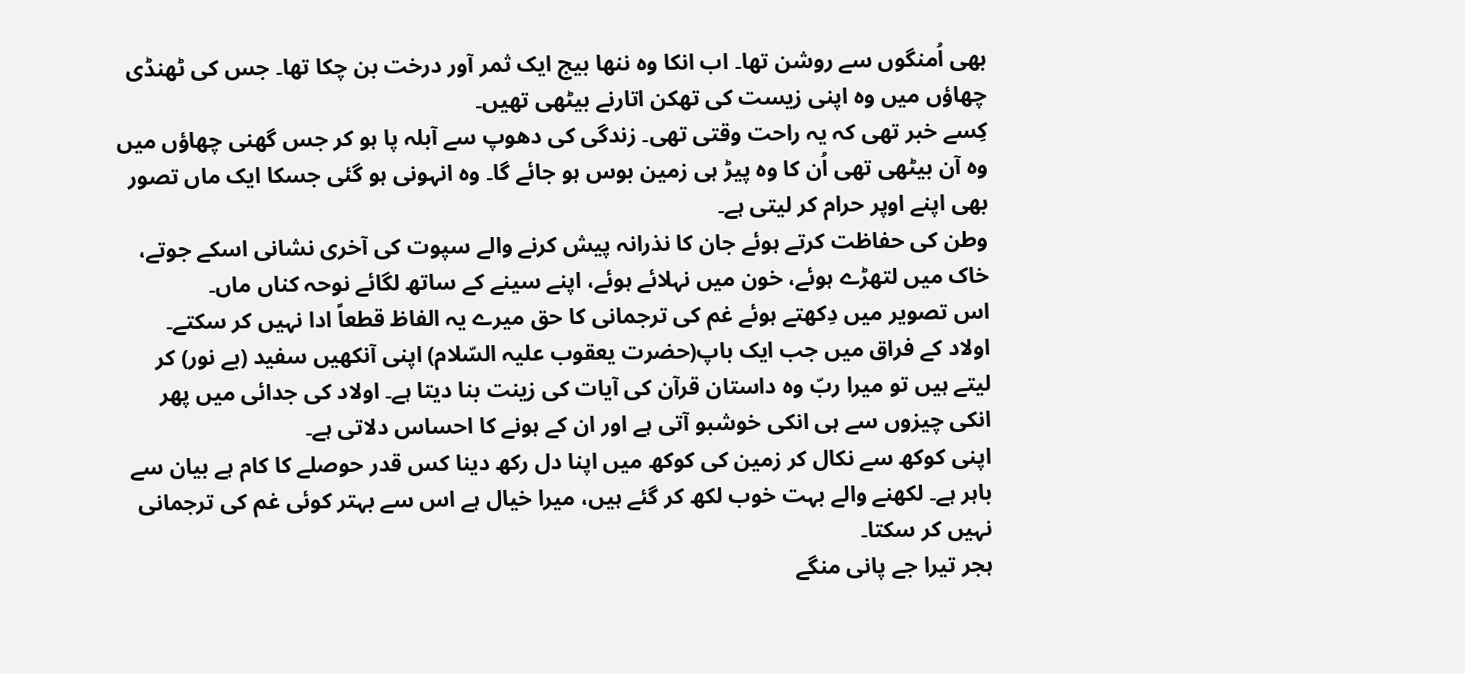بھی اُمنگوں سے روشن تھا۔ اب انکا وہ ننھا بیج ایک ثمر آور درخت بن چکا تھا۔ جس کی ٹھنڈی چھاؤں میں وہ اپنی زیست کی تھکن اتارنے بیٹھی تھیں۔
کِسے خبر تھی کہ یہ راحت وقتی تھی۔ زندگی کی دھوپ سے آبلہ پا ہو کر جس گھنی چھاؤں میں وہ آن بیٹھی تھی اُن کا وہ پیڑ ہی زمین بوس ہو جائے گا۔ وہ انہونی ہو گئی جسکا ایک ماں تصور بھی اپنے اوپر حرام کر لیتی ہے۔
وطن کی حفاظت کرتے ہوئے جان کا نذرانہ پیش کرنے والے سپوت کی آخری نشانی اسکے جوتے، خاک میں لتھڑے ہوئے، خون میں نہلائے ہوئے، اپنے سینے کے ساتھ لگائے نوحہ کناں ماں۔
اس تصویر میں دِکھتے ہوئے غم کی ترجمانی کا حق میرے یہ الفاظ قطعاً ادا نہیں کر سکتے۔
اولاد کے فراق میں جب ایک باپ(حضرت یعقوب علیہ السّلام) اپنی آنکھیں سفید (بے نور) کر لیتے ہیں تو میرا ربّ وہ داستان قرآن کی آیات کی زینت بنا دیتا ہے۔ اولاد کی جدائی میں پھر انکی چیزوں سے ہی انکی خوشبو آتی ہے اور ان کے ہونے کا احساس دلاتی ہے۔
اپنی کوکھ سے نکال کر زمین کی کوکھ میں اپنا دل رکھ دینا کس قدر حوصلے کا کام ہے بیان سے باہر ہے۔ لکھنے والے بہت خوب لکھ کر گئے ہیں، میرا خیال ہے اس سے بہتر کوئی غم کی ترجمانی نہیں کر سکتا۔
ہجر تیرا جے پانی منگے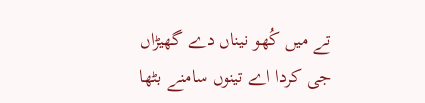تے میں کُھو نیناں دے گھیڑاں
جی کردا اے تینوں سامنے بٹھا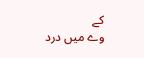کے
وے میں درد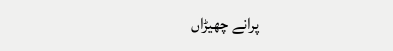پرانے چھیڑاں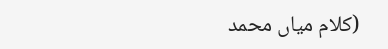(کلام میاں محمد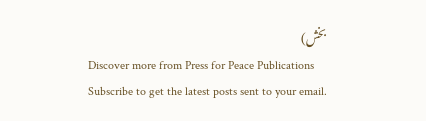بخش)
Discover more from Press for Peace Publications
Subscribe to get the latest posts sent to your email.